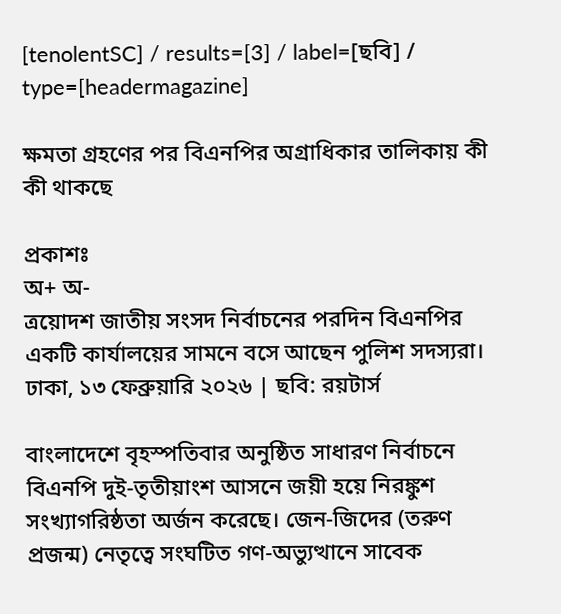[tenolentSC] / results=[3] / label=[ছবি] / type=[headermagazine]

ক্ষমতা গ্রহণের পর বিএনপির অগ্রাধিকার তালিকায় কী কী থাকছে

প্রকাশঃ
অ+ অ-
ত্রয়োদশ জাতীয় সংসদ নির্বাচনের পরদিন বিএনপির একটি কার্যালয়ের সামনে বসে আছেন পুলিশ সদস্যরা। ঢাকা, ১৩ ফেব্রুয়ারি ২০২৬ | ছবি: রয়টার্স

বাংলাদেশে বৃহস্পতিবার অনুষ্ঠিত সাধারণ নির্বাচনে বিএনপি দুই-তৃতীয়াংশ আসনে জয়ী হয়ে নিরঙ্কুশ সংখ্যাগরিষ্ঠতা অর্জন করেছে। জেন-জিদের (তরুণ প্রজন্ম) নেতৃত্বে সংঘটিত গণ-অভ্যুত্থানে সাবেক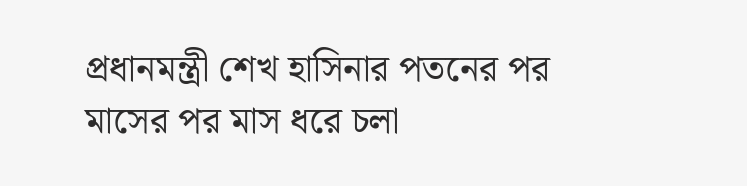প্রধানমন্ত্রী শেখ হাসিনার পতনের পর মাসের পর মাস ধরে চলা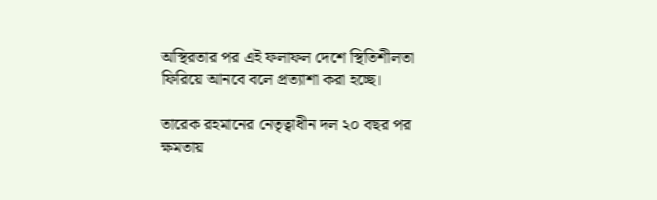অস্থিরতার পর এই ফলাফল দেশে স্থিতিশীলতা ফিরিয়ে আনবে বলে প্রত্যাশা করা হচ্ছে।

তারেক রহমানের নেতৃত্বাধীন দল ২০ বছর পর ক্ষমতায়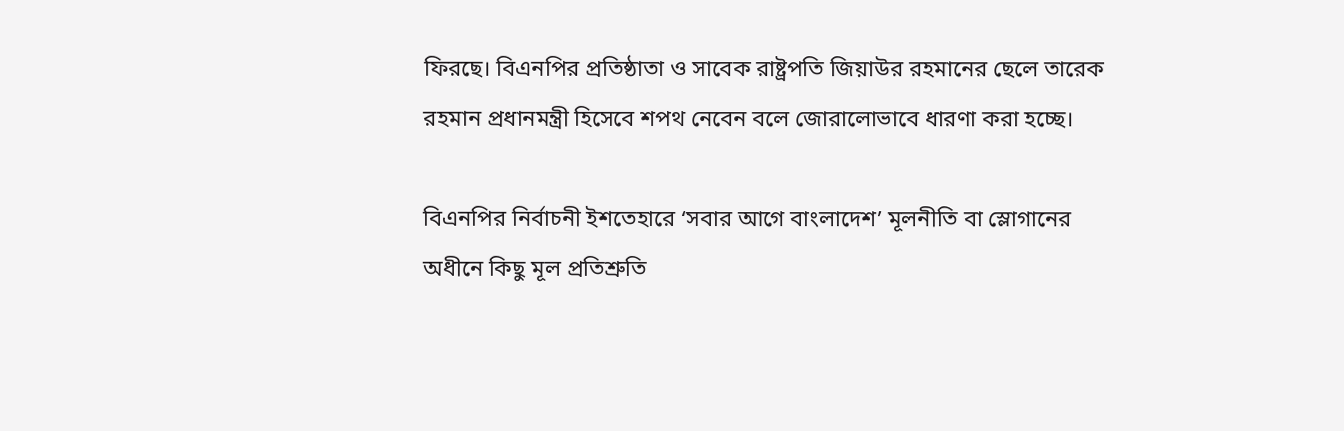ফিরছে। বিএনপির প্রতিষ্ঠাতা ও সাবেক রাষ্ট্রপতি জিয়াউর রহমানের ছেলে তারেক রহমান প্রধানমন্ত্রী হিসেবে শপথ নেবেন বলে জোরালোভাবে ধারণা করা হচ্ছে।

বিএনপির নির্বাচনী ইশতেহারে ‘সবার আগে বাংলাদেশ’ মূলনীতি বা স্লোগানের অধীনে কিছু মূল প্রতিশ্রুতি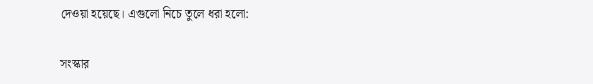দেওয়া হয়েছে। এগুলো নিচে তুলে ধরা হলো:

সংস্কার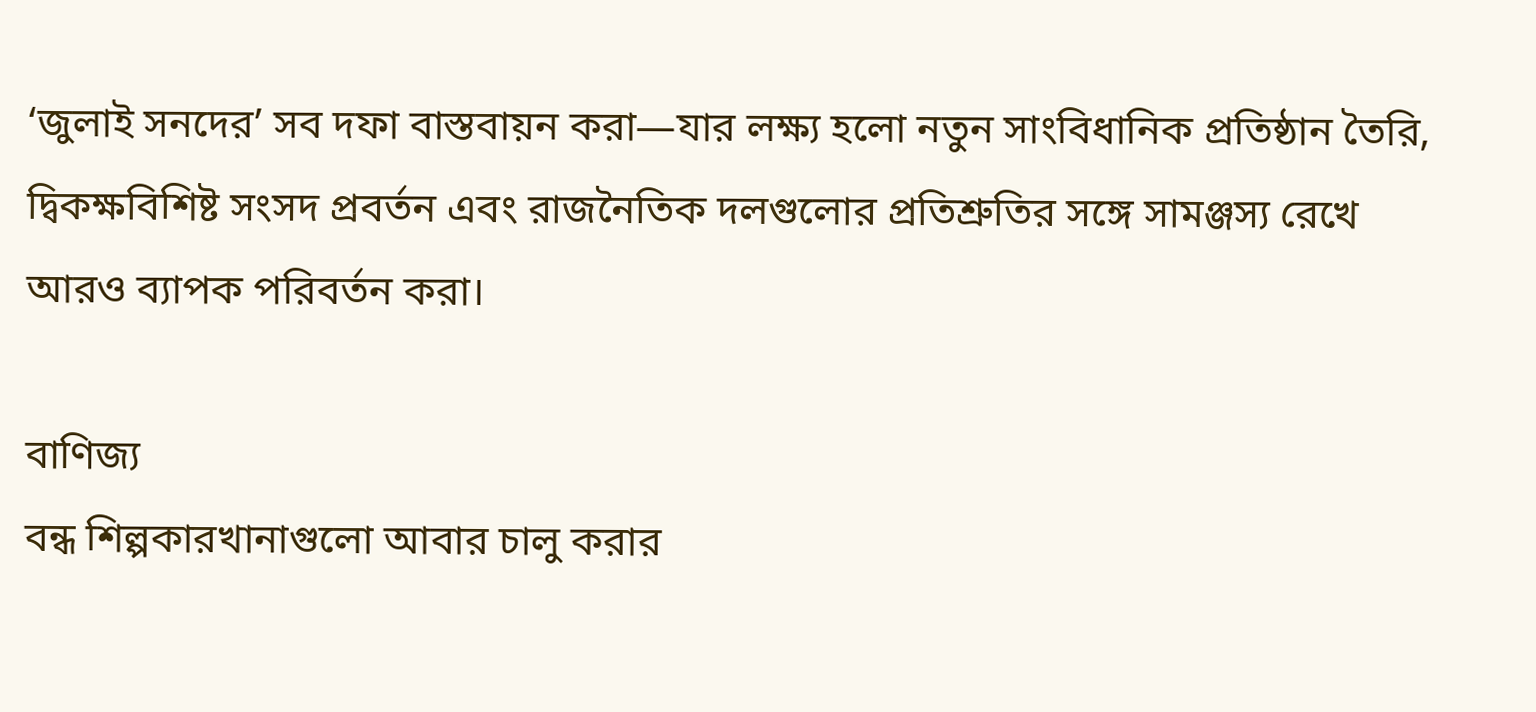‘জুলাই সনদের’ সব দফা বাস্তবায়ন করা—যার লক্ষ্য হলো নতুন সাংবিধানিক প্রতিষ্ঠান তৈরি, দ্বিকক্ষবিশিষ্ট সংসদ প্রবর্তন এবং রাজনৈতিক দলগুলোর প্রতিশ্রুতির সঙ্গে সামঞ্জস্য রেখে আরও ব্যাপক পরিবর্তন করা।

বাণিজ্য
বন্ধ শিল্পকারখানাগুলো আবার চালু করার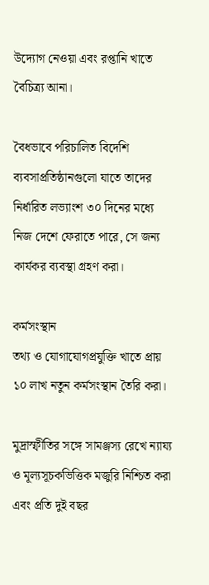উদ্যোগ নেওয়া এবং রপ্তানি খাতে বৈচিত্র্য আনা।

বৈধভাবে পরিচালিত বিদেশি ব্যবসাপ্রতিষ্ঠানগুলো যাতে তাদের নির্ধারিত লভ্যাংশ ৩০ দিনের মধ্যে নিজ দেশে ফেরাতে পারে, সে জন্য কার্যকর ব্যবস্থা গ্রহণ করা।

কর্মসংস্থান
তথ্য ও যোগাযোগপ্রযুক্তি খাতে প্রায় ১০ লাখ নতুন কর্মসংস্থান তৈরি করা।

মুদ্রাস্ফীতির সঙ্গে সামঞ্জস্য রেখে ন্যায্য ও মূল্যসূচকভিত্তিক মজুরি নিশ্চিত করা এবং প্রতি দুই বছর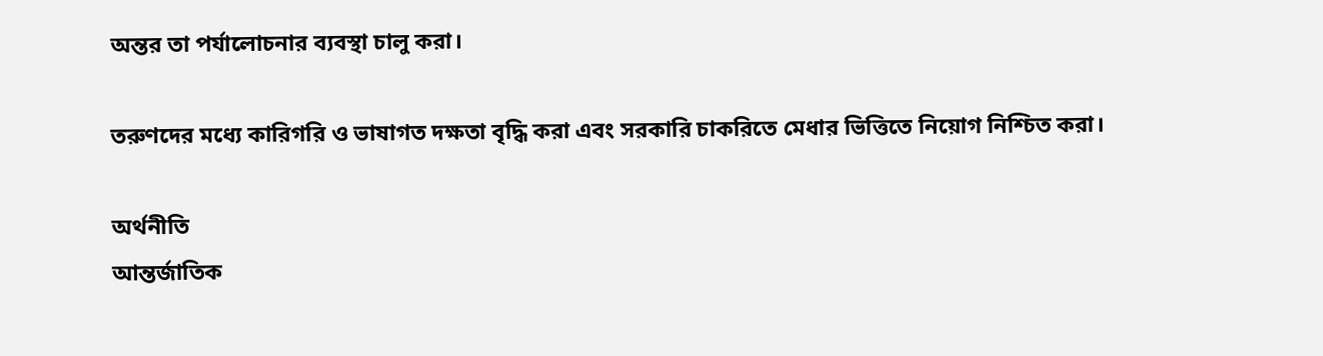অন্তর তা পর্যালোচনার ব্যবস্থা চালু করা।

তরুণদের মধ্যে কারিগরি ও ভাষাগত দক্ষতা বৃদ্ধি করা এবং সরকারি চাকরিতে মেধার ভিত্তিতে নিয়োগ নিশ্চিত করা।

অর্থনীতি
আন্তর্জাতিক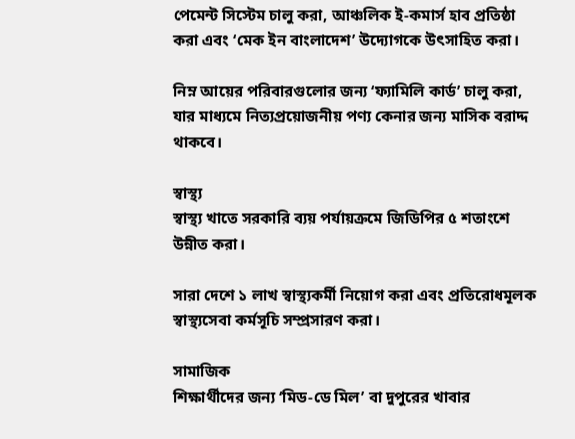পেমেন্ট সিস্টেম চালু করা, আঞ্চলিক ই-কমার্স হাব প্রতিষ্ঠা করা এবং ‘মেক ইন বাংলাদেশ’ উদ্যোগকে উৎসাহিত করা।

নিম্ন আয়ের পরিবারগুলোর জন্য ‘ফ্যামিলি কার্ড’ চালু করা, যার মাধ্যমে নিত্যপ্রয়োজনীয় পণ্য কেনার জন্য মাসিক বরাদ্দ থাকবে।

স্বাস্থ্য
স্বাস্থ্য খাতে সরকারি ব্যয় পর্যায়ক্রমে জিডিপির ৫ শতাংশে উন্নীত করা।

সারা দেশে ১ লাখ স্বাস্থ্যকর্মী নিয়োগ করা এবং প্রতিরোধমূলক স্বাস্থ্যসেবা কর্মসূচি সম্প্রসারণ করা।

সামাজিক
শিক্ষার্থীদের জন্য ‘মিড-ডে মিল’ বা দুপুরের খাবার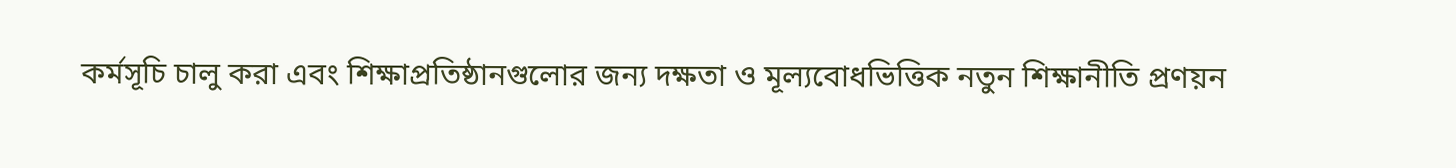কর্মসূচি চালু করা এবং শিক্ষাপ্রতিষ্ঠানগুলোর জন্য দক্ষতা ও মূল্যবোধভিত্তিক নতুন শিক্ষানীতি প্রণয়ন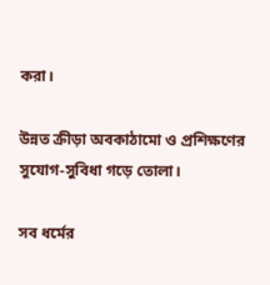করা।

উন্নত ক্রীড়া অবকাঠামো ও প্রশিক্ষণের সুযোগ-সুবিধা গড়ে তোলা।

সব ধর্মের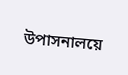উপাসনালয়ে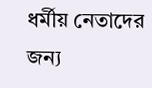ধর্মীয় নেতাদের জন্য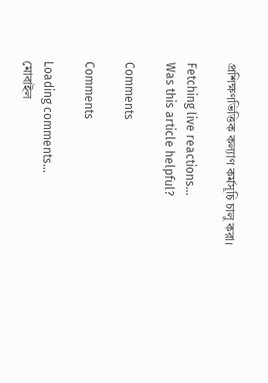প্রশিক্ষণভিত্তিক কল্যাণ কর্মসূচি চালু করা।

Fetching live reactions...
Was this article helpful?

Comments

Comments

Loading comments…
মোবাইল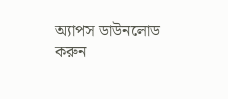অ্যাপস ডাউনলোড করুন